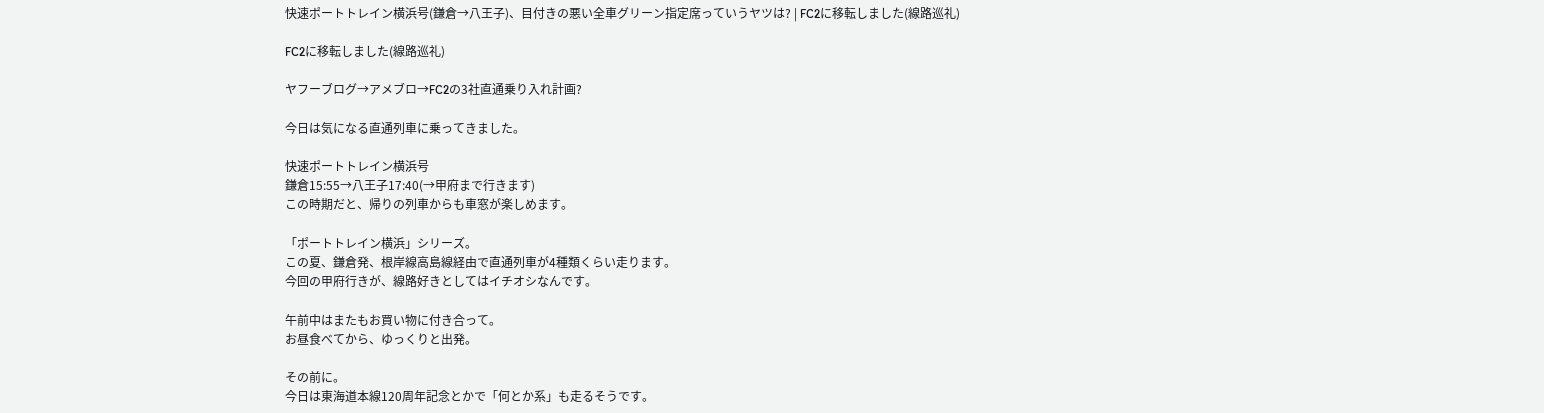快速ポートトレイン横浜号(鎌倉→八王子)、目付きの悪い全車グリーン指定席っていうヤツは? | FC2に移転しました(線路巡礼)

FC2に移転しました(線路巡礼)

ヤフーブログ→アメブロ→FC2の3社直通乗り入れ計画?

今日は気になる直通列車に乗ってきました。

快速ポートトレイン横浜号
鎌倉15:55→八王子17:40(→甲府まで行きます)
この時期だと、帰りの列車からも車窓が楽しめます。

「ポートトレイン横浜」シリーズ。
この夏、鎌倉発、根岸線高島線経由で直通列車が4種類くらい走ります。
今回の甲府行きが、線路好きとしてはイチオシなんです。

午前中はまたもお買い物に付き合って。
お昼食べてから、ゆっくりと出発。

その前に。
今日は東海道本線120周年記念とかで「何とか系」も走るそうです。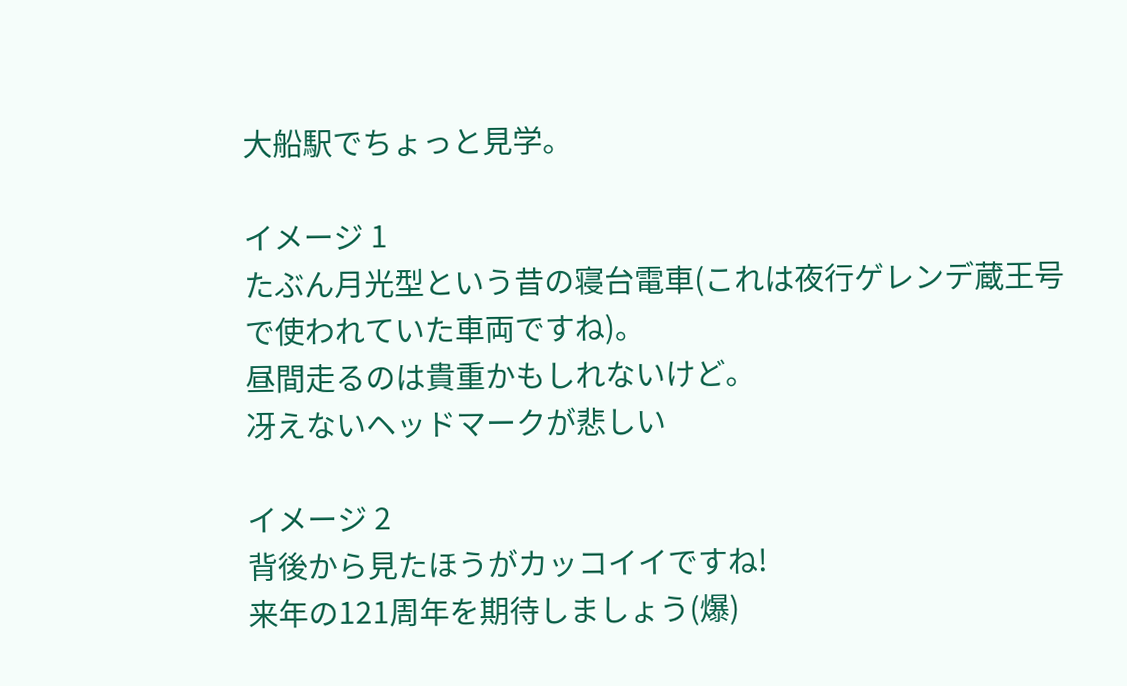大船駅でちょっと見学。

イメージ 1
たぶん月光型という昔の寝台電車(これは夜行ゲレンデ蔵王号で使われていた車両ですね)。
昼間走るのは貴重かもしれないけど。
冴えないヘッドマークが悲しい

イメージ 2
背後から見たほうがカッコイイですね!
来年の121周年を期待しましょう(爆)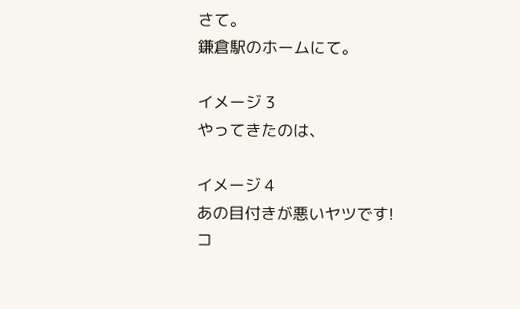さて。
鎌倉駅のホームにて。

イメージ 3
やってきたのは、

イメージ 4
あの目付きが悪いヤツです!
コ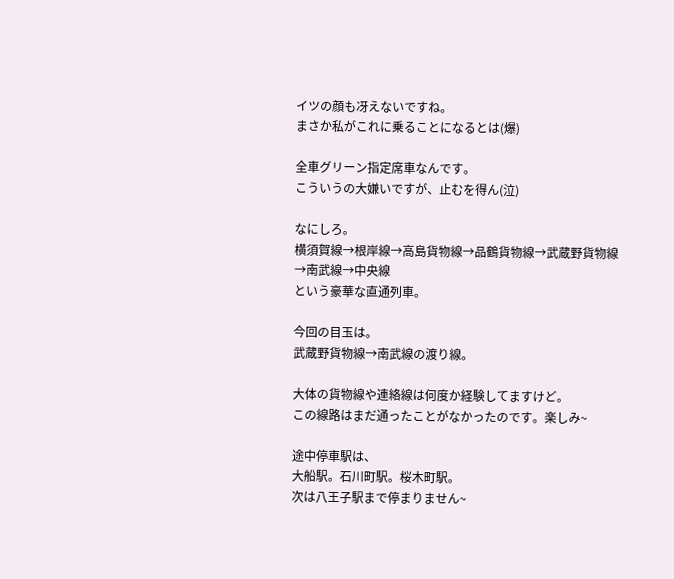イツの顔も冴えないですね。
まさか私がこれに乗ることになるとは(爆)

全車グリーン指定席車なんです。
こういうの大嫌いですが、止むを得ん(泣)

なにしろ。
横須賀線→根岸線→高島貨物線→品鶴貨物線→武蔵野貨物線→南武線→中央線
という豪華な直通列車。

今回の目玉は。
武蔵野貨物線→南武線の渡り線。

大体の貨物線や連絡線は何度か経験してますけど。
この線路はまだ通ったことがなかったのです。楽しみ~

途中停車駅は、
大船駅。石川町駅。桜木町駅。
次は八王子駅まで停まりません~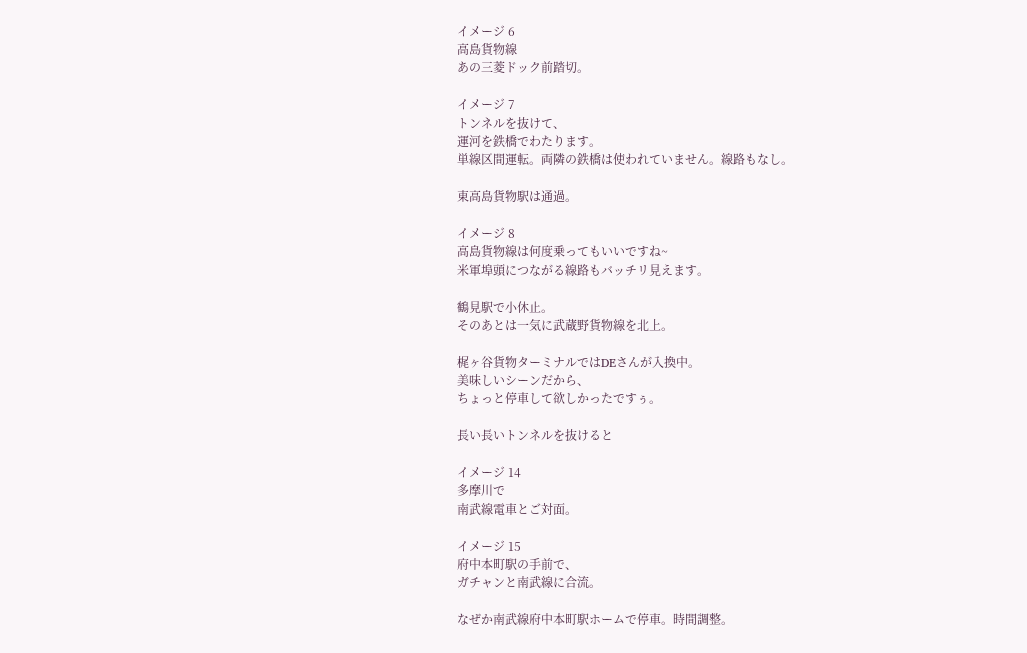イメージ 6
高島貨物線
あの三菱ドック前踏切。

イメージ 7
トンネルを抜けて、
運河を鉄橋でわたります。
単線区間運転。両隣の鉄橋は使われていません。線路もなし。

東高島貨物駅は通過。

イメージ 8
高島貨物線は何度乗ってもいいですね~
米軍埠頭につながる線路もバッチリ見えます。

鶴見駅で小休止。
そのあとは一気に武蔵野貨物線を北上。

梶ヶ谷貨物ターミナルではDEさんが入換中。
美味しいシーンだから、
ちょっと停車して欲しかったですぅ。

長い長いトンネルを抜けると

イメージ 14
多摩川で
南武線電車とご対面。

イメージ 15
府中本町駅の手前で、
ガチャンと南武線に合流。

なぜか南武線府中本町駅ホームで停車。時間調整。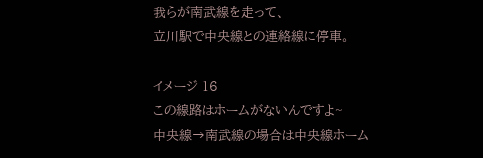我らが南武線を走って、
立川駅で中央線との連絡線に停車。

イメージ 16
この線路はホームがないんですよ~
中央線→南武線の場合は中央線ホーム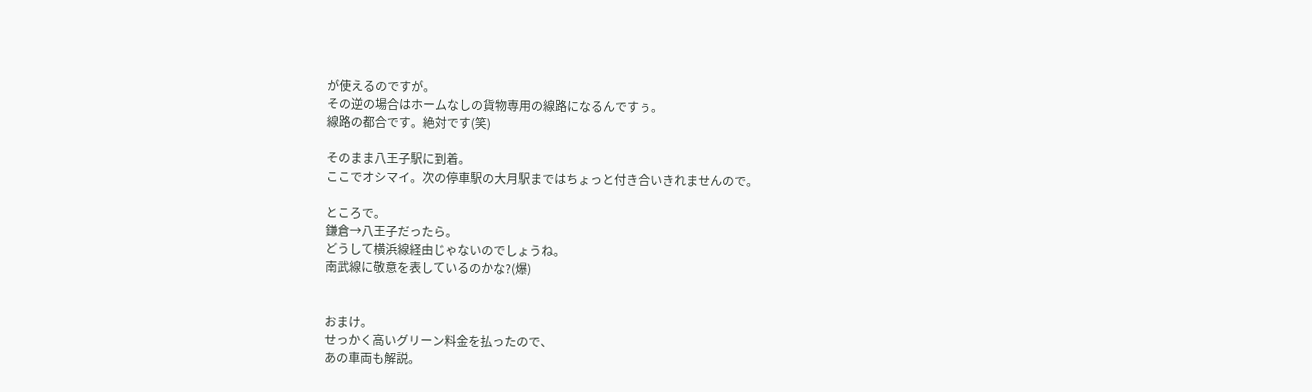が使えるのですが。
その逆の場合はホームなしの貨物専用の線路になるんですぅ。
線路の都合です。絶対です(笑)

そのまま八王子駅に到着。
ここでオシマイ。次の停車駅の大月駅まではちょっと付き合いきれませんので。

ところで。
鎌倉→八王子だったら。
どうして横浜線経由じゃないのでしょうね。
南武線に敬意を表しているのかな?(爆)


おまけ。
せっかく高いグリーン料金を払ったので、
あの車両も解説。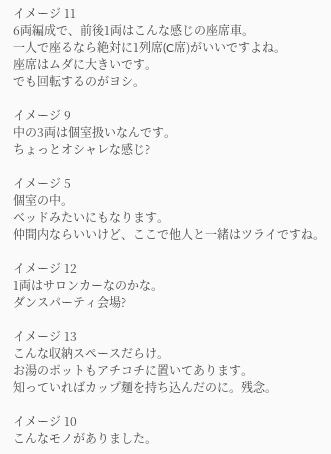イメージ 11
6両編成で、前後1両はこんな感じの座席車。
一人で座るなら絶対に1列席(C席)がいいですよね。
座席はムダに大きいです。
でも回転するのがヨシ。

イメージ 9
中の3両は個室扱いなんです。
ちょっとオシャレな感じ?

イメージ 5
個室の中。
ベッドみたいにもなります。
仲間内ならいいけど、ここで他人と一緒はツライですね。

イメージ 12
1両はサロンカーなのかな。
ダンスパーティ会場?

イメージ 13
こんな収納スペースだらけ。
お湯のポットもアチコチに置いてあります。
知っていればカップ麺を持ち込んだのに。残念。

イメージ 10
こんなモノがありました。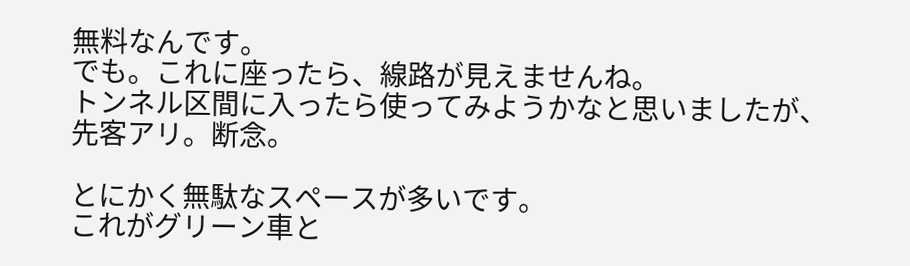無料なんです。
でも。これに座ったら、線路が見えませんね。
トンネル区間に入ったら使ってみようかなと思いましたが、
先客アリ。断念。

とにかく無駄なスペースが多いです。
これがグリーン車と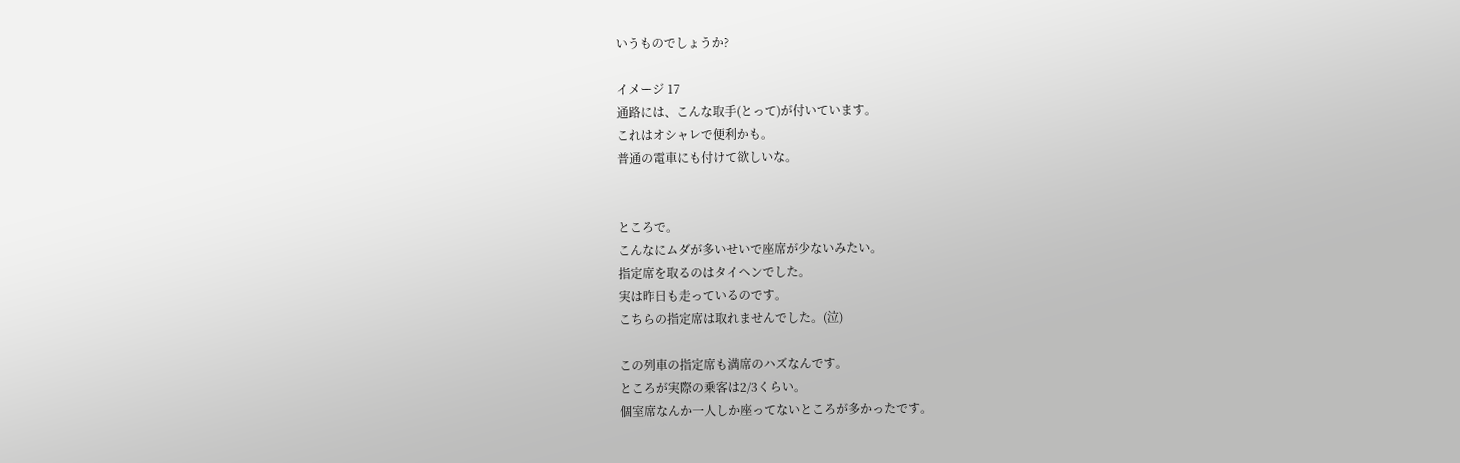いうものでしょうか?

イメージ 17
通路には、こんな取手(とって)が付いています。
これはオシャレで便利かも。
普通の電車にも付けて欲しいな。


ところで。
こんなにムダが多いせいで座席が少ないみたい。
指定席を取るのはタイヘンでした。
実は昨日も走っているのです。
こちらの指定席は取れませんでした。(泣)

この列車の指定席も満席のハズなんです。
ところが実際の乗客は2/3くらい。
個室席なんか一人しか座ってないところが多かったです。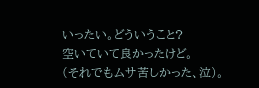いったい。どういうこと?
空いていて良かったけど。
(それでもムサ苦しかった、泣)。